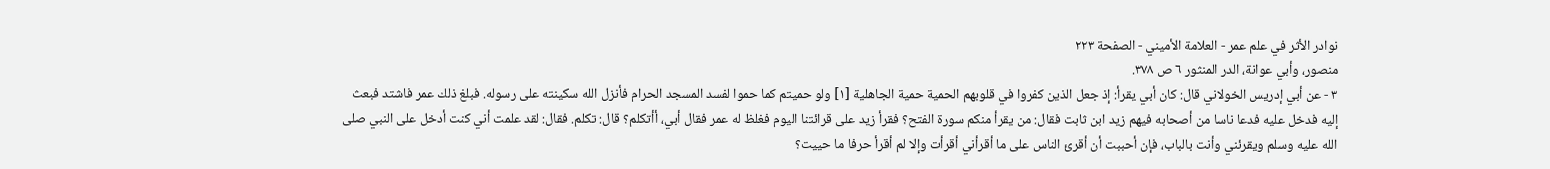نوادر الأثر في علم عمر - العلامة الأميني - الصفحة ٢٢٣
منصور، وأبي عوانة، الدر المنثور ٦ ص ٣٧٨.
٣ - عن أبي إدريس الخولاني قال: كان أبي يقرأ: إذ جعل الذين كفروا في قلوبهم الحمية حمية الجاهلية [١] ولو حميتم كما حموا لفسد المسجد الحرام فأنزل الله سكينته على رسوله. فبلغ ذلك عمر فاشتد فبعث إليه فدخل عليه فدعا ناسا من أصحابه فيهم زيد ابن ثابت فقال: من يقرأ منكم سورة الفتح؟ فقرأ زيد على قرائتنا اليوم فغلظ له عمر فقال أبي، أأتكلم؟ قال: تكلم. فقال: لقد علمت أني كنت أدخل على النبي صلى الله عليه وسلم ويقرئني وأنت بالباب، فإن أحببت أن أقرئ الناس على ما أقرأني أقرأت وإلا لم أقرأ حرفا ما حييت؟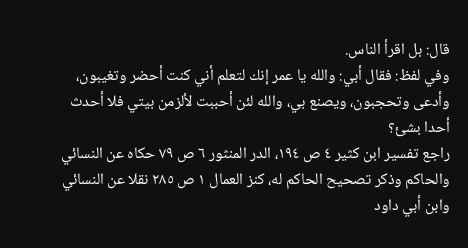قال: بل اقرأ الناس.
وفي لفظ: فقال أبي: والله يا عمر إنك لتعلم أني كنت أحضر وتغيبون، وأدعى وتحجبون، ويصنع بي، والله لئن أحببت لألزمن بيتي فلا أحدث أحدا بشئ؟
راجع تفسير ابن كثير ٤ ص ١٩٤، الدر المنثور ٦ ص ٧٩ حكاه عن النسائي والحاكم وذكر تصحيح الحاكم له، كنز العمال ١ ص ٢٨٥ نقلا عن النسائي وابن أبي داود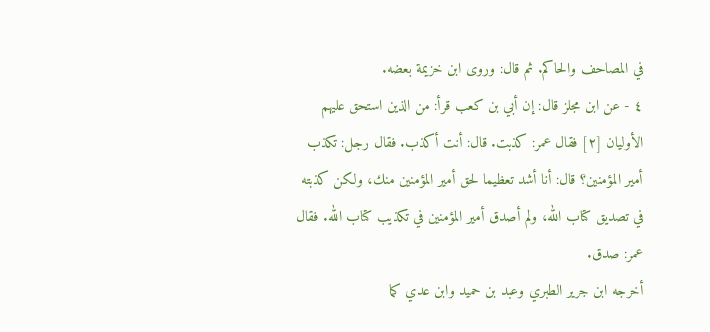في المصاحف والحاكم. ثم قال: وروى ابن خزيمة بعضه.
٤ - عن ابن مجلز قال: إن أبي بن كعب قرأ: من الذين استحق عليهم الأوليان [٢] فقال عمر: كذبت. قال: أنت أكذب. فقال رجل: تكذب أمير المؤمنين؟ قال: أنا أشد تعظيما لحق أمير المؤمنين منك، ولكن كذبته في تصديق كتاب الله، ولم أصدق أمير المؤمنين في تكذيب كتاب الله. فقال عمر: صدق.
أخرجه ابن جرير الطبري وعبد بن حميد وابن عدي كما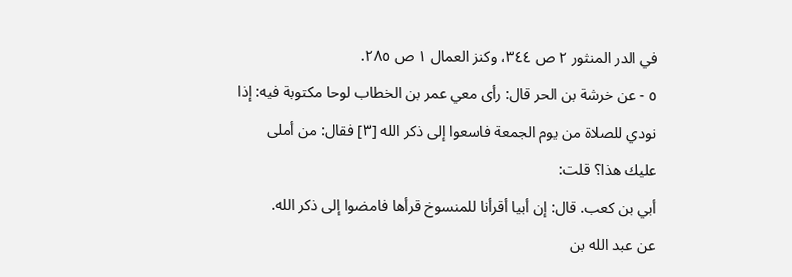في الدر المنثور ٢ ص ٣٤٤، وكنز العمال ١ ص ٢٨٥.
٥ - عن خرشة بن الحر قال: رأى معي عمر بن الخطاب لوحا مكتوبة فيه: إذا نودي للصلاة من يوم الجمعة فاسعوا إلى ذكر الله [٣] فقال: من أملى عليك هذا؟ قلت:
أبي بن كعب. قال: إن أبيا أقرأنا للمنسوخ قرأها فامضوا إلى ذكر الله.
عن عبد الله بن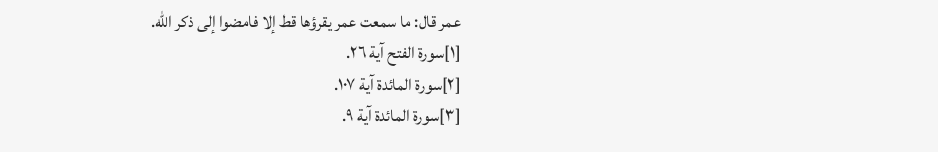عمر قال: ما سمعت عمر يقرؤها قط إلا فامضوا إلى ذكر الله.
[١]سورة الفتح آية ٢٦.
[٢]سورة المائدة آية ١٠٧.
[٣]سورة المائدة آية ٩.